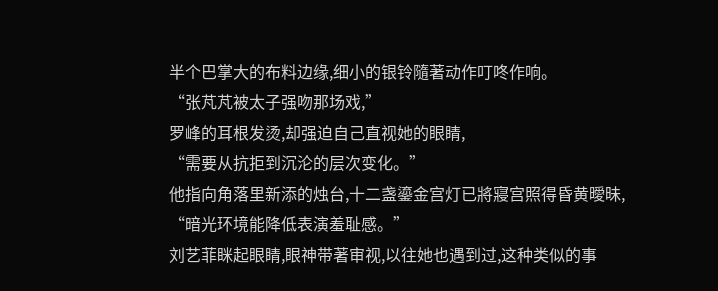半个巴掌大的布料边缘,细小的银铃隨著动作叮咚作响。
“张芃芃被太子强吻那场戏,”
罗峰的耳根发烫,却强迫自己直视她的眼睛,
“需要从抗拒到沉沦的层次变化。”
他指向角落里新添的烛台,十二盏鎏金宫灯已將寢宫照得昏黄曖昧,
“暗光环境能降低表演羞耻感。”
刘艺菲眯起眼睛,眼神带著审视,以往她也遇到过,这种类似的事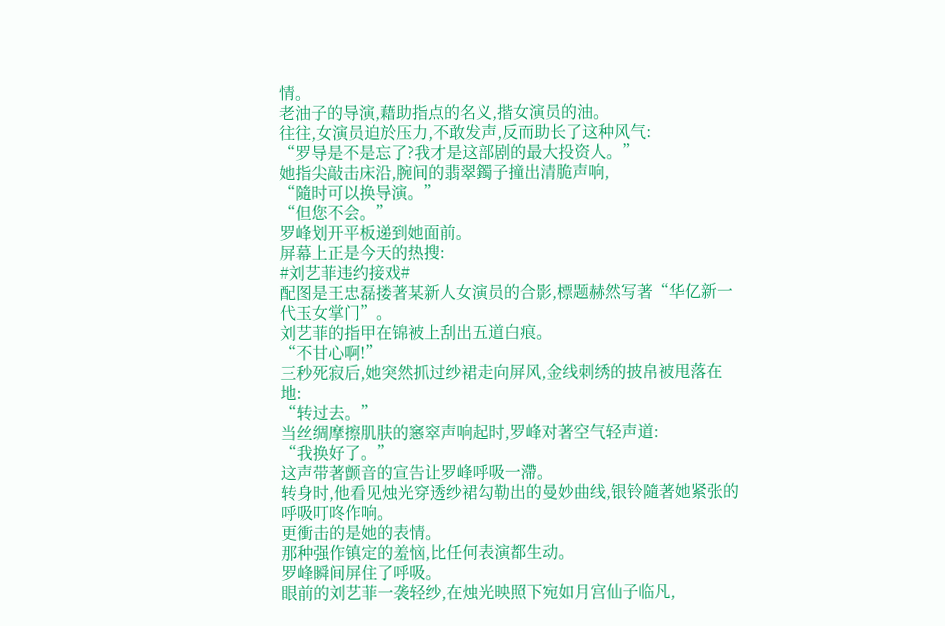情。
老油子的导演,藉助指点的名义,揩女演员的油。
往往,女演员迫於压力,不敢发声,反而助长了这种风气:
“罗导是不是忘了?我才是这部剧的最大投资人。”
她指尖敲击床沿,腕间的翡翠鐲子撞出清脆声响,
“隨时可以换导演。”
“但您不会。”
罗峰划开平板递到她面前。
屏幕上正是今天的热搜:
#刘艺菲违约接戏#
配图是王忠磊搂著某新人女演员的合影,標题赫然写著“华亿新一代玉女掌门”。
刘艺菲的指甲在锦被上刮出五道白痕。
“不甘心啊!”
三秒死寂后,她突然抓过纱裙走向屏风,金线刺绣的披帛被甩落在地:
“转过去。”
当丝绸摩擦肌肤的窸窣声响起时,罗峰对著空气轻声道:
“我换好了。”
这声带著颤音的宣告让罗峰呼吸一滯。
转身时,他看见烛光穿透纱裙勾勒出的曼妙曲线,银铃隨著她紧张的呼吸叮咚作响。
更衝击的是她的表情。
那种强作镇定的羞恼,比任何表演都生动。
罗峰瞬间屏住了呼吸。
眼前的刘艺菲一袭轻纱,在烛光映照下宛如月宫仙子临凡,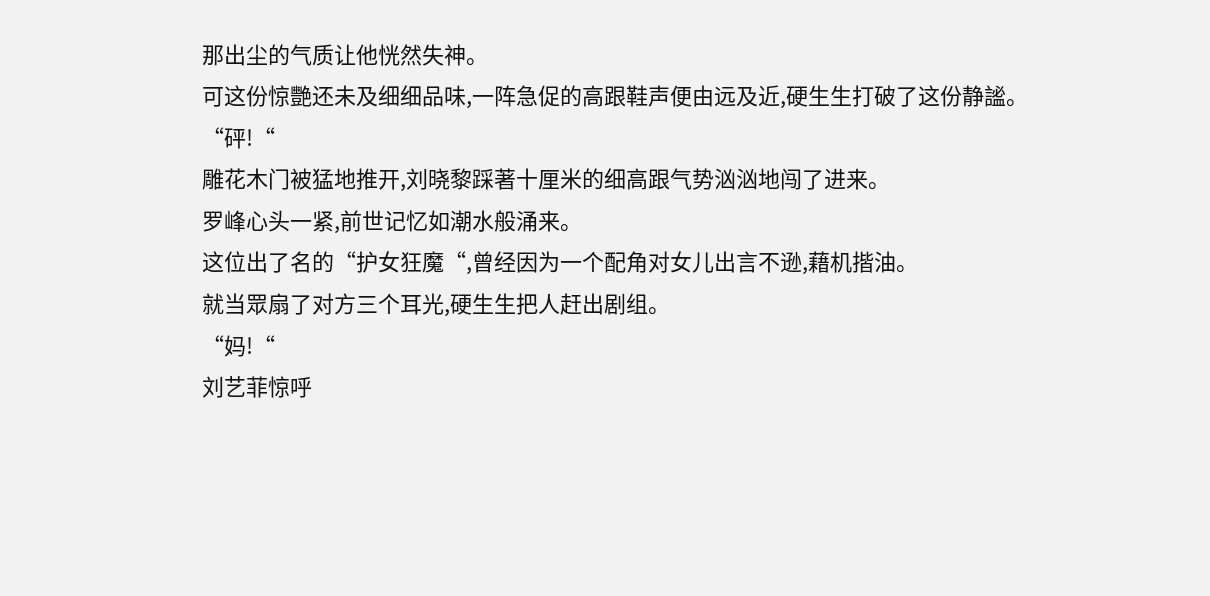那出尘的气质让他恍然失神。
可这份惊艷还未及细细品味,一阵急促的高跟鞋声便由远及近,硬生生打破了这份静謐。
“砰!“
雕花木门被猛地推开,刘晓黎踩著十厘米的细高跟气势汹汹地闯了进来。
罗峰心头一紧,前世记忆如潮水般涌来。
这位出了名的“护女狂魔“,曾经因为一个配角对女儿出言不逊,藉机揩油。
就当眾扇了对方三个耳光,硬生生把人赶出剧组。
“妈!“
刘艺菲惊呼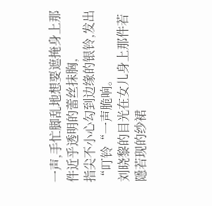一声,手忙脚乱地想要遮掩身上那件近乎透明的蕾丝抹胸,
指尖不小心勾到边缘的银铃,发出“叮铃“一声脆响。
刘晓黎的目光在女儿身上那件若隱若现的纱裙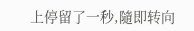上停留了一秒,隨即转向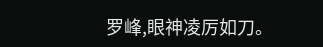罗峰,眼神凌厉如刀。